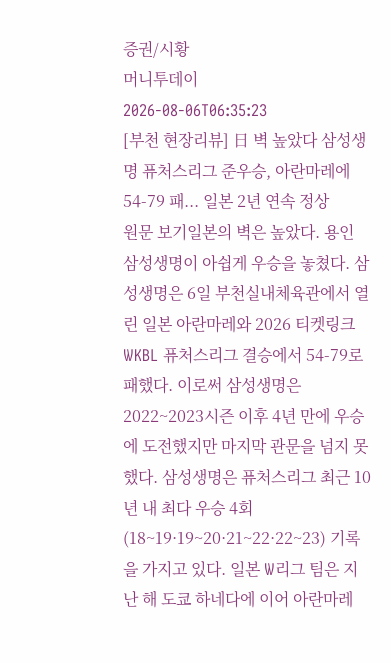증권/시황
머니투데이
2026-08-06T06:35:23
[부천 현장리뷰] 日 벽 높았다 삼성생명 퓨처스리그 준우승, 아란마레에 54-79 패... 일본 2년 연속 정상
원문 보기일본의 벽은 높았다. 용인 삼성생명이 아쉽게 우승을 놓쳤다. 삼성생명은 6일 부천실내체육관에서 열린 일본 아란마레와 2026 티켓링크 WKBL 퓨처스리그 결승에서 54-79로 패했다. 이로써 삼성생명은 2022~2023시즌 이후 4년 만에 우승에 도전했지만 마지막 관문을 넘지 못했다. 삼성생명은 퓨처스리그 최근 10년 내 최다 우승 4회(18~19·19~20·21~22·22~23) 기록을 가지고 있다. 일본 W리그 팀은 지난 해 도쿄 하네다에 이어 아란마레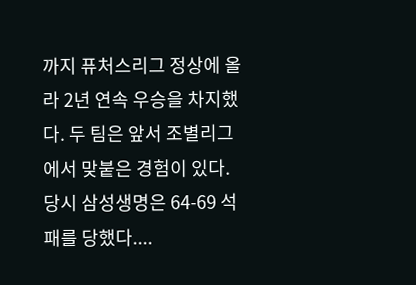까지 퓨처스리그 정상에 올라 2년 연속 우승을 차지했다. 두 팀은 앞서 조별리그에서 맞붙은 경험이 있다. 당시 삼성생명은 64-69 석패를 당했다....